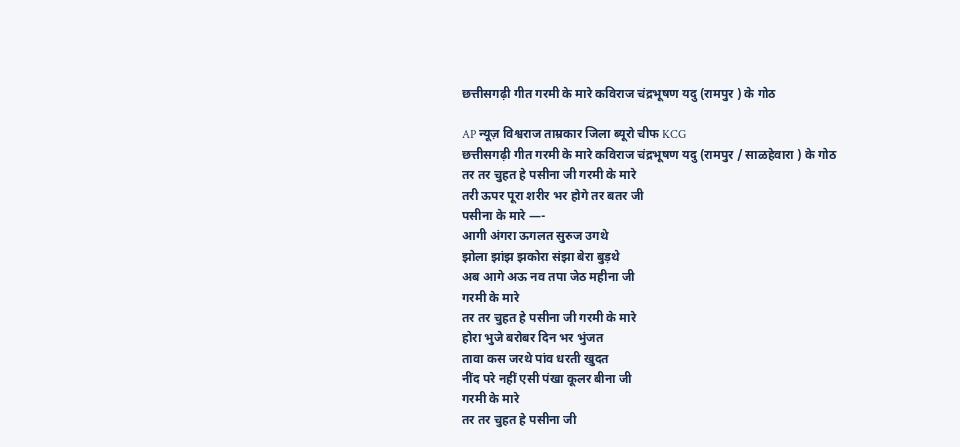छत्तीसगढ़ी गीत गरमी के मारे कविराज चंद्रभूषण यदु (रामपुर ) के गोठ

AP न्यूज़ विश्वराज ताम्रकार जिला ब्यूरो चीफ KCG
छत्तीसगढ़ी गीत गरमी के मारे कविराज चंद्रभूषण यदु (रामपुर / साळहेवारा ) के गोठ
तर तर चुहत हे पसीना जी गरमी के मारे
तरी ऊपर पूरा शरीर भर होगे तर बतर जी
पसीना के मारे —-
आगी अंगरा ऊगलत सुरुज उगथे
झोला झांझ झकोरा संझा बेरा बुड़थे
अब आगे अऊ नव तपा जेठ महीना जी
गरमी के मारे
तर तर चुहत हे पसीना जी गरमी के मारे
होरा भुजे बरोबर दिन भर भुंजत
तावा कस जरथे पांव धरती खुदत
नींद परे नहीं एसी पंखा कूलर बीना जी
गरमी के मारे
तर तर चुहत हे पसीना जी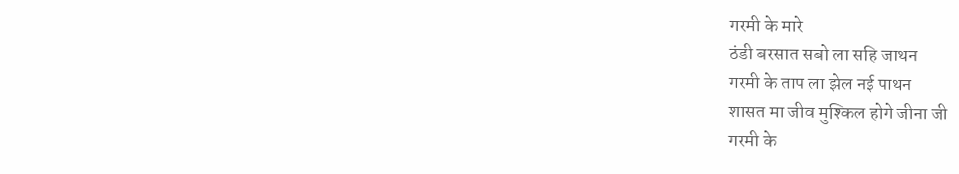गरमी के मारे
ठंडी बरसात सबो ला सहि जाथन
गरमी के ताप ला झेल नई पाथन
शासत मा जीव मुश्किल होगे जीना जी
गरमी के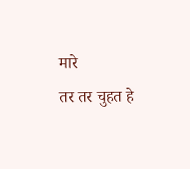मारे
तर तर चुहत हे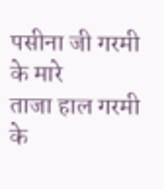पसीना जी गरमी के मारे
ताजा हाल गरमी के